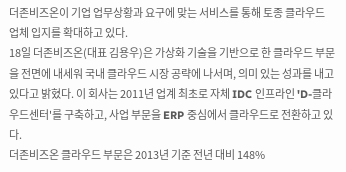더존비즈온이 기업 업무상황과 요구에 맞는 서비스를 통해 토종 클라우드 업체 입지를 확대하고 있다.
18일 더존비즈온(대표 김용우)은 가상화 기술을 기반으로 한 클라우드 부문을 전면에 내세워 국내 클라우드 시장 공략에 나서며, 의미 있는 성과를 내고 있다고 밝혔다. 이 회사는 2011년 업계 최초로 자체 IDC 인프라인 'D-클라우드센터'를 구축하고, 사업 부문을 ERP 중심에서 클라우드로 전환하고 있다.
더존비즈온 클라우드 부문은 2013년 기준 전년 대비 148%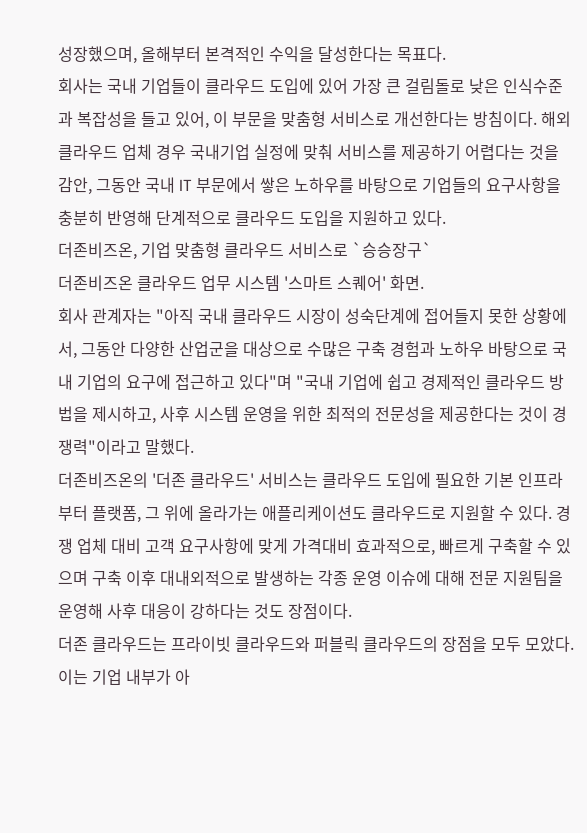성장했으며, 올해부터 본격적인 수익을 달성한다는 목표다.
회사는 국내 기업들이 클라우드 도입에 있어 가장 큰 걸림돌로 낮은 인식수준과 복잡성을 들고 있어, 이 부문을 맞춤형 서비스로 개선한다는 방침이다. 해외 클라우드 업체 경우 국내기업 실정에 맞춰 서비스를 제공하기 어렵다는 것을 감안, 그동안 국내 IT 부문에서 쌓은 노하우를 바탕으로 기업들의 요구사항을 충분히 반영해 단계적으로 클라우드 도입을 지원하고 있다.
더존비즈온, 기업 맞춤형 클라우드 서비스로 `승승장구`
더존비즈온 클라우드 업무 시스템 '스마트 스퀘어' 화면.
회사 관계자는 "아직 국내 클라우드 시장이 성숙단계에 접어들지 못한 상황에서, 그동안 다양한 산업군을 대상으로 수많은 구축 경험과 노하우 바탕으로 국내 기업의 요구에 접근하고 있다"며 "국내 기업에 쉽고 경제적인 클라우드 방법을 제시하고, 사후 시스템 운영을 위한 최적의 전문성을 제공한다는 것이 경쟁력"이라고 말했다.
더존비즈온의 '더존 클라우드' 서비스는 클라우드 도입에 필요한 기본 인프라부터 플랫폼, 그 위에 올라가는 애플리케이션도 클라우드로 지원할 수 있다. 경쟁 업체 대비 고객 요구사항에 맞게 가격대비 효과적으로, 빠르게 구축할 수 있으며 구축 이후 대내외적으로 발생하는 각종 운영 이슈에 대해 전문 지원팀을 운영해 사후 대응이 강하다는 것도 장점이다.
더존 클라우드는 프라이빗 클라우드와 퍼블릭 클라우드의 장점을 모두 모았다. 이는 기업 내부가 아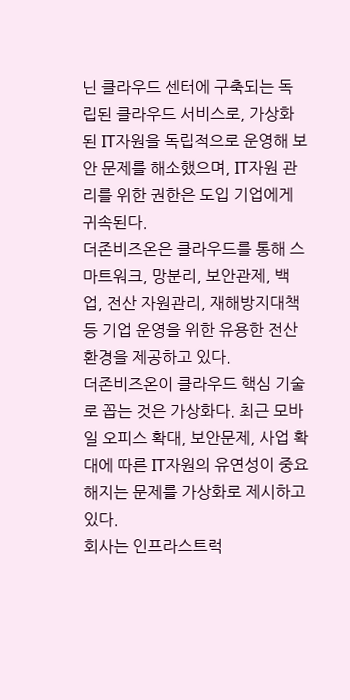닌 클라우드 센터에 구축되는 독립된 클라우드 서비스로, 가상화 된 IT자원을 독립적으로 운영해 보안 문제를 해소했으며, IT자원 관리를 위한 권한은 도입 기업에게 귀속된다.
더존비즈온은 클라우드를 통해 스마트워크, 망분리, 보안관제, 백업, 전산 자원관리, 재해방지대책 등 기업 운영을 위한 유용한 전산환경을 제공하고 있다.
더존비즈온이 클라우드 핵심 기술로 꼽는 것은 가상화다. 최근 모바일 오피스 확대, 보안문제, 사업 확대에 따른 IT자원의 유연성이 중요해지는 문제를 가상화로 제시하고 있다.
회사는 인프라스트럭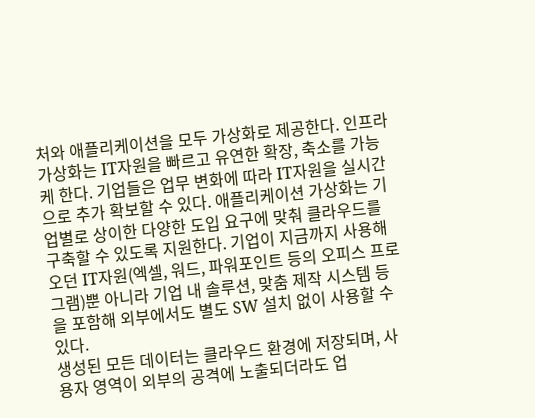처와 애플리케이션을 모두 가상화로 제공한다. 인프라 가상화는 IT자원을 빠르고 유연한 확장, 축소를 가능케 한다. 기업들은 업무 변화에 따라 IT자원을 실시간으로 추가 확보할 수 있다. 애플리케이션 가상화는 기업별로 상이한 다양한 도입 요구에 맞춰 클라우드를 구축할 수 있도록 지원한다. 기업이 지금까지 사용해 오던 IT자원(엑셀, 워드, 파워포인트 등의 오피스 프로그램)뿐 아니라 기업 내 솔루션, 맞춤 제작 시스템 등을 포함해 외부에서도 별도 SW 설치 없이 사용할 수 있다.
생성된 모든 데이터는 클라우드 환경에 저장되며, 사용자 영역이 외부의 공격에 노출되더라도 업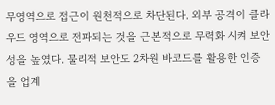무영역으로 접근이 원천적으로 차단된다. 외부 공격이 클라우드 영역으로 전파되는 것을 근본적으로 무력화 시켜 보안성을 높였다. 물리적 보안도 2차원 바코드를 활용한 인증을 업계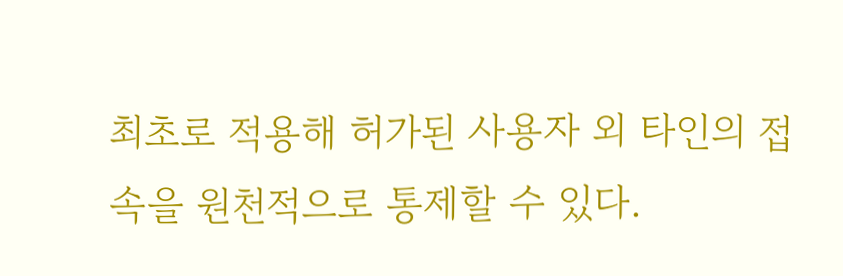최초로 적용해 허가된 사용자 외 타인의 접속을 원천적으로 통제할 수 있다.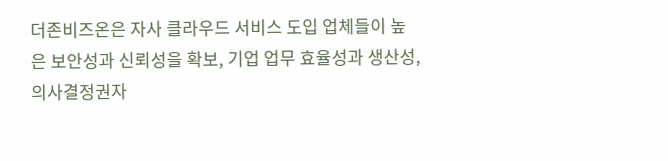더존비즈온은 자사 클라우드 서비스 도입 업체들이 높은 보안성과 신뢰성을 확보, 기업 업무 효율성과 생산성, 의사결정권자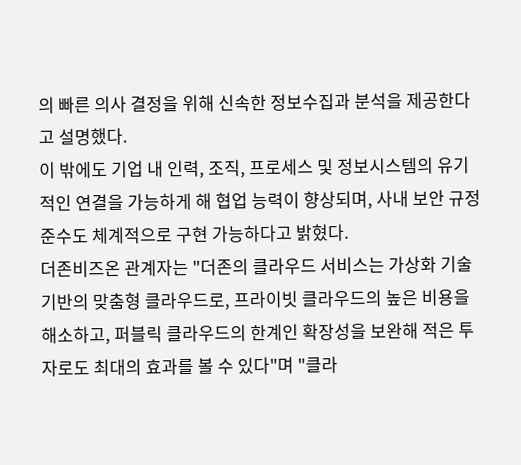의 빠른 의사 결정을 위해 신속한 정보수집과 분석을 제공한다고 설명했다.
이 밖에도 기업 내 인력, 조직, 프로세스 및 정보시스템의 유기적인 연결을 가능하게 해 협업 능력이 향상되며, 사내 보안 규정 준수도 체계적으로 구현 가능하다고 밝혔다.
더존비즈온 관계자는 "더존의 클라우드 서비스는 가상화 기술 기반의 맞춤형 클라우드로, 프라이빗 클라우드의 높은 비용을 해소하고, 퍼블릭 클라우드의 한계인 확장성을 보완해 적은 투자로도 최대의 효과를 볼 수 있다"며 "클라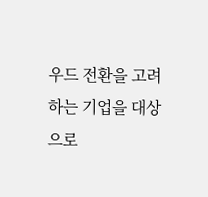우드 전환을 고려하는 기업을 대상으로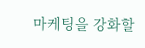마케팅을 강화할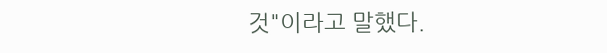것"이라고 말했다.